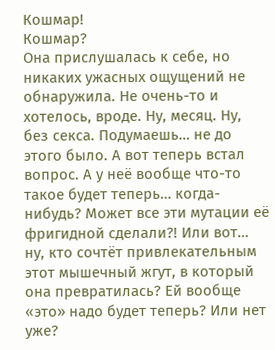Кошмар!
Кошмар?
Она прислушалась к себе, но никаких ужасных ощущений не обнаружила. Не очень-то и хотелось, вроде. Ну, месяц. Ну, без секса. Подумаешь… не до этого было. А вот теперь встал вопрос. А у неё вообще что-то такое будет теперь… когда-нибудь? Может все эти мутации её фригидной сделали?! Или вот… ну, кто сочтёт привлекательным этот мышечный жгут, в который она превратилась? Ей вообще «это» надо будет теперь? Или нет уже?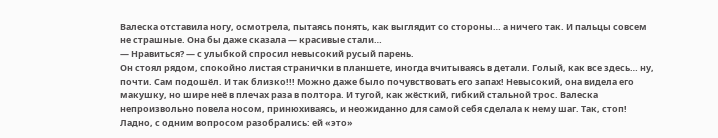Валеска отставила ногу, осмотрела, пытаясь понять, как выглядит со стороны… а ничего так. И пальцы совсем не страшные. Она бы даже сказала — красивые стали…
— Нравиться? — с улыбкой спросил невысокий русый парень.
Он стоял рядом, спокойно листая странички в планшете, иногда вчитываясь в детали. Голый, как все здесь… ну, почти. Сам подошёл. И так близко!!! Можно даже было почувствовать его запах! Невысокий, она видела его макушку, но шире неё в плечах раза в полтора. И тугой, как жёсткий, гибкий стальной трос. Валеска непроизвольно повела носом, принюхиваясь, и неожиданно для самой себя сделала к нему шаг. Так, стоп! Ладно, с одним вопросом разобрались: ей «это»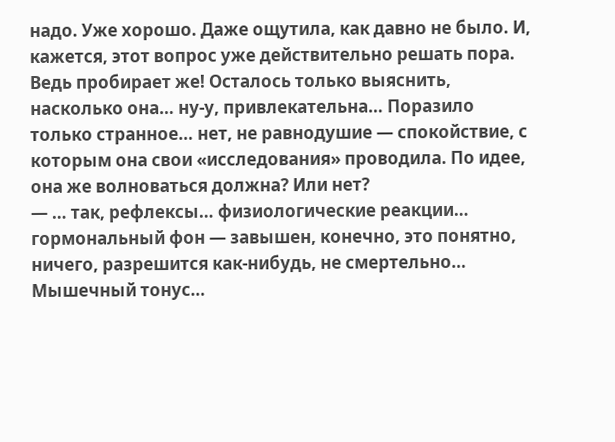надо. Уже хорошо. Даже ощутила, как давно не было. И, кажется, этот вопрос уже действительно решать пора. Ведь пробирает же! Осталось только выяснить, насколько она… ну-у, привлекательна… Поразило только странное… нет, не равнодушие — спокойствие, с которым она свои «исследования» проводила. По идее, она же волноваться должна? Или нет?
— … так, рефлексы… физиологические реакции… гормональный фон — завышен, конечно, это понятно, ничего, разрешится как-нибудь, не смертельно… Мышечный тонус…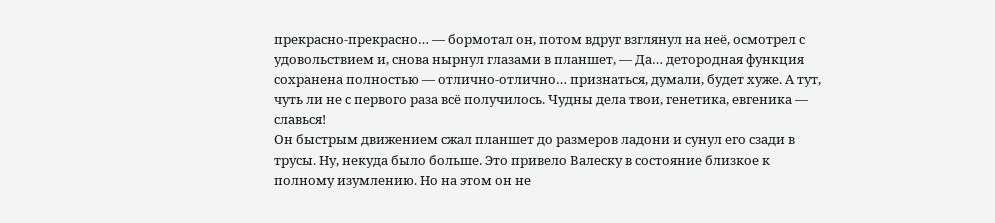прекрасно-прекрасно… — бормотал он, потом вдруг взглянул на неё, осмотрел с удовольствием и, снова нырнул глазами в планшет, — Да… детородная функция сохранена полностью — отлично-отлично… признаться, думали, будет хуже. А тут, чуть ли не с первого раза всё получилось. Чудны дела твои, генетика, евгеника — славься!
Он быстрым движением сжал планшет до размеров ладони и сунул его сзади в трусы. Ну, некуда было больше. Это привело Валеску в состояние близкое к полному изумлению. Но на этом он не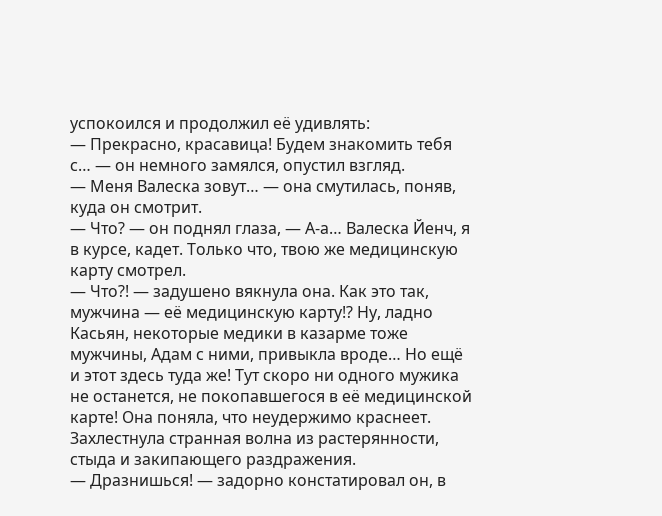успокоился и продолжил её удивлять:
— Прекрасно, красавица! Будем знакомить тебя с… — он немного замялся, опустил взгляд.
— Меня Валеска зовут… — она смутилась, поняв, куда он смотрит.
— Что? — он поднял глаза, — А-а… Валеска Йенч, я в курсе, кадет. Только что, твою же медицинскую карту смотрел.
— Что?! — задушено вякнула она. Как это так, мужчина — её медицинскую карту!? Ну, ладно Касьян, некоторые медики в казарме тоже мужчины, Адам с ними, привыкла вроде… Но ещё и этот здесь туда же! Тут скоро ни одного мужика не останется, не покопавшегося в её медицинской карте! Она поняла, что неудержимо краснеет. Захлестнула странная волна из растерянности, стыда и закипающего раздражения.
— Дразнишься! — задорно констатировал он, в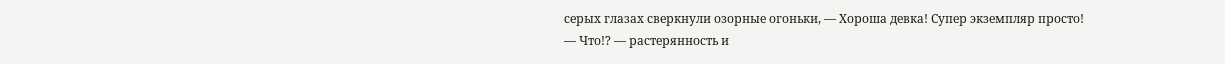серых глазах сверкнули озорные огоньки, — Хороша девка! Супер экземпляр просто!
— Что!? — растерянность и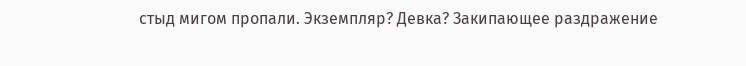стыд мигом пропали. Экземпляр? Девка? Закипающее раздражение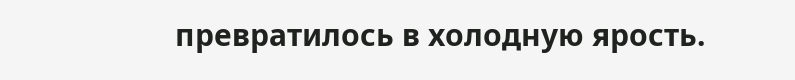превратилось в холодную ярость.